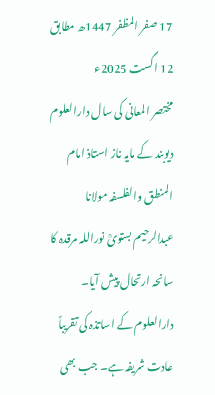17 صفر المظفر 1447ھ مطابق 12 اگست 2025ء
مختصر المعانی کی سال دارالعلوم دیوبند کے مایہ ناز استاذ امام المنطق والفلسفہ مولانا عبدالرحیم بستویؒ نوراللہ مرقدہ کا سانحہ ارتحال پیش آیا۔ دارالعلوم کے اساتذہ کی تقریباً عادت شریفہ ہے۔ جب بھی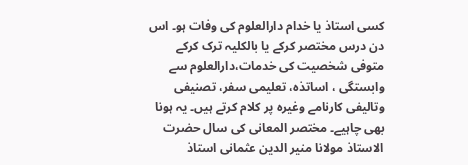کسی استاذ یا خدام دارالعلوم کی وفات ہو۔ اس دن درس مختصر کرکے یا بالکلیہ ترک کرکے متوفی شخصیت کی خدمات،دارالعلوم سے وابستگی ، اساتذہ، تعلیمی سفر، تصنیفی وتالیفی کارنامے وغیرہ پر کلام کرتے ہیں۔ یہ ہونا بھی چاہیے۔ مختصر المعانی کی سال حضرت الاستاذ مولانا منیر الدین عثمانی استاذ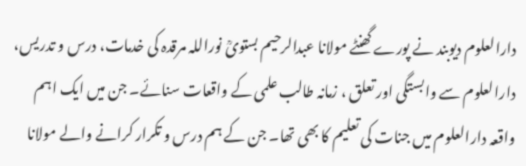دارالعلوم دیوبند نے پورے گھنٹے مولانا عبدالرحیم بستویؒ نوراللہ مرقدہ کی خدمات، درس و تدریس، دارالعلوم سے وابستگی اور تعلق ، زمانہ طالب علمی کے واقعات سنائے۔ جن میں ایک اہم واقعہ دارالعلوم میں جنات کی تعلیم کا بھی تھا۔ جن کے ہم درس و تکرار کرانے والے مولانا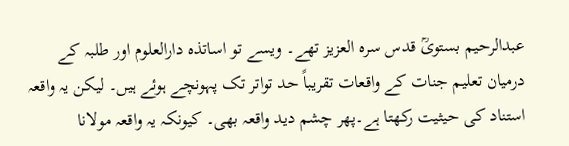عبدالرحیم بستویؒ قدس سرہ العزیز تھے۔ ویسے تو اساتذہ دارالعلوم اور طلبہ کے درمیان تعلیم جنات کے واقعات تقریباً حد تواتر تک پہونچے ہوئے ہیں۔ لیکن یہ واقعہ استناد کی حیثیت رکھتا ہے۔پھر چشم دید واقعہ بھی۔ کیونکہ یہ واقعہ مولانا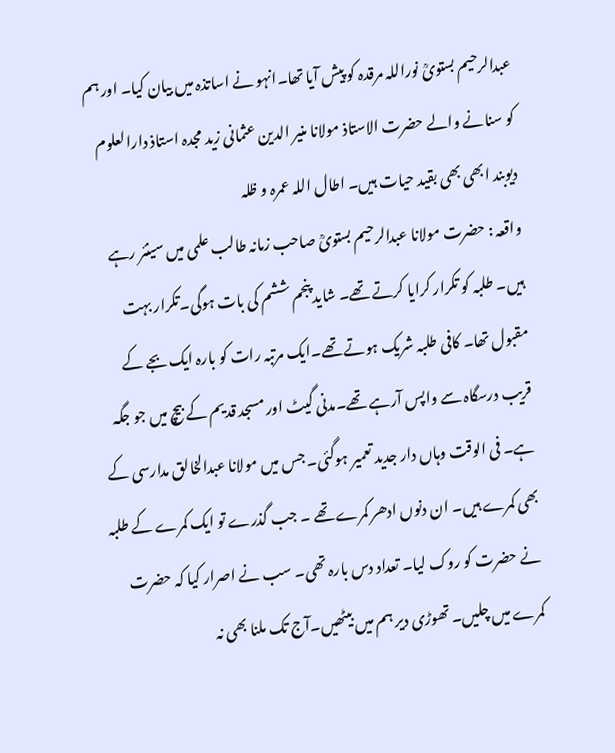عبدالرحیم بستویؒ نوراللہ مرقدہ کو پیش آیا تھا۔انہو نے اساتذہ میں بیان کیا۔ اور ہم کو سنانے والے حضرت الاستاذ مولانا منیر الدین عثمانی زید مجدہ استاذ دارالعلوم دیوبند ابھی بھی بقید حیات ہیں۔ اطال اللہ عمرہ و ظلہ
واقعہ : حضرت مولانا عبدالرحیم بستویؒ صاحب زمانہ طالب علمی میں سینئر رہے ہیں۔ طلبہ کو تکرار کرایا کرتے تھے۔ شاید پنجم ششم کی بات ہوگی۔تکرار بہت مقبول تھا۔ کافی طلبہ شریک ہوتے تھے۔ایک مرتبہ رات کو بارہ ایک بجے کے قریب درسگاہ سے واپس آرہے تھے۔مدنی گیٹ اور مسجد قدیم کے بیچ میں جو جگہ ہے۔ فی الوقت وہاں دار جدید تعمیر ہوگئی۔ جس میں مولانا عبدالخالق مدارسی کے بھی کمرے ہیں۔ ان دنوں ادھر کمرے تھے ۔ جب گذرے تو ایک کمرے کے طلبہ نے حضرت کو روک لیا۔ تعداد دس بارہ تھی۔ سب نے اصرار کیا کہ حضرت کمرے میں چلیں۔ تھوڑی دیر ہم میں بیٹھیں۔آج تک ملنا بھی نہ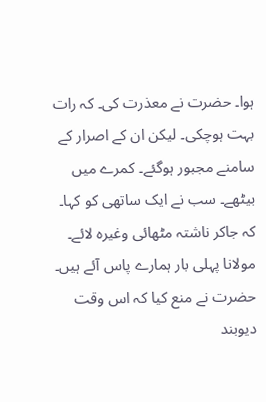ہوا۔ حضرت نے معذرت کی۔ کہ رات بہت ہوچکی۔ لیکن ان کے اصرار کے سامنے مجبور ہوگئے۔ کمرے میں بیٹھے۔ سب نے ایک ساتھی کو کہا۔ کہ جاکر ناشتہ مٹھائی وغیرہ لائے۔ مولانا پہلی بار ہمارے پاس آئے ہیں۔ حضرت نے منع کیا کہ اس وقت دیوبند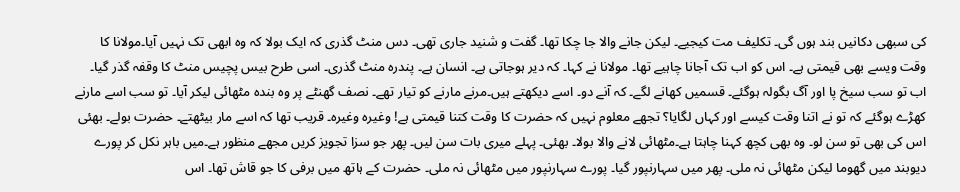کی سبھی دکانیں بند ہوں گی۔ تکلیف مت کیجیے۔ لیکن جانے والا جا چکا تھا۔ گفت و شنید جاری تھی۔ دس منٹ گذری کہ ایک بولا کہ وہ ابھی تک نہیں آیا۔مولانا کا وقت ویسے بھی قیمتی ہے۔ اس کو اب تک آجانا چاہیے تھا۔ مولانا نے کہا۔ کہ دیر ہوجاتی ہے۔ انسان ہے۔ پندرہ منٹ گذری۔ اسی طرح بیس پچیس منٹ کا وقفہ گذر گیا۔ اب تو سب سیخ پا اور آگ بگولہ ہوگئے۔ قسمیں کھانے لگے۔ کہ آنے دو۔ اسے دیکھتے ہیں۔مرنے مارنے کو تیار تھے۔ نصف گھنٹے پر وہ بندہ مٹھائی لیکر آیا۔ تو سب اسے مارنے کھڑے ہوگئے کہ تو نے اتنا وقت کیسے اور کہاں لگایا؟ تجھے معلوم نہیں کہ حضرت کا وقت کتنا قیمتی ہے! وغیرہ وغیرہ۔ قریب تھا کہ اسے مار بیٹھتے۔ حضرت بولے۔ بھئی اس کی بھی تو سن لو۔ وہ بھی کچھ کہنا چاہتا ہے۔مٹھائی لانے والا بولا۔ بھئی۔ پہلے میری بات سن لیں۔ پھر جو سزا تجویز کریں مجھے منظور ہے۔میں باہر نکل کر پورے دیوبند میں گھوما لیکن مٹھائی نہ ملی۔ پھر میں سہارنپور گیا۔ پورے سہارنپور میں مٹھائی نہ ملی۔ حضرت کے ہاتھ میں برفی کا جو قاش تھا۔ اس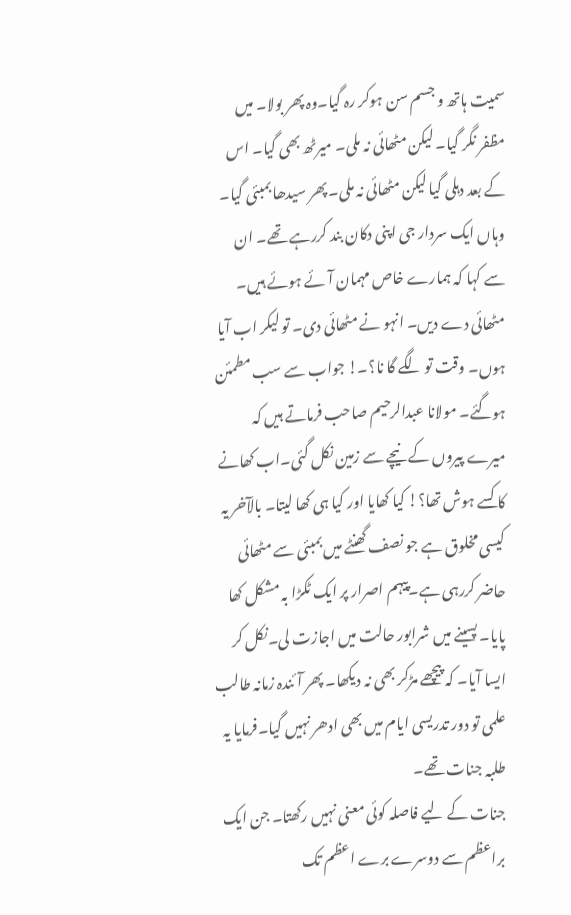سمیت ہاتھ و جسم سن ہوکر رہ گیا۔وہ پھر بولا۔ میں مظفر نگر گیا۔ لیکن مٹھائی نہ ملی۔ میرٹھ بھی گیا۔ اس کے بعد دہلی گیا لیکن مٹھائی نہ ملی۔ پھر سیدھا بمبئی گیا۔ وہاں ایک سردار جی اپنی دکان بند کررہے تھے۔ ان سے کہا کہ ہمارے خاص مہمان آئے ہوئے ہیں۔ مٹھائی دے دیں۔ انہو نے مٹھائی دی۔ تو لیکر اب آیا ہوں۔ وقت تو لگے گا نا؟۔! جواب سے سب مطمئن ہوگئے۔ مولانا عبدالرحیم صاحب فرماتے ہیں کہ میرے پیروں کے نیچے سے زمین نکل گئی۔اب کھانے کا کسے ہوش تھا؟! کیا کھایا اور کیا ہی کھا لیتا۔ بالآخر یہ کیسی مخلوق ہے جو نصف گھنٹے میں بمبئی سے مٹھائی حاضر کررہی ہے۔پیہم اصرار پر ایک ٹکڑا بہ مشکل کھا پایا۔ پسینے میں شرابور حالت میں اجازت لی۔نکل کر ایسا آیا۔ کہ پیچھے مڑکر بھی نہ دیکھا۔ پھر آئندہ زمانہ طالب علمی تو دور تدریسی ایام میں بھی ادھر نہیں گیا۔فرمایا یہ طلبہ جنات تھے۔
جنات کے لیے فاصلہ کوئی معنی نہیں رکھتا۔ جن ایک براعظم سے دوسرے برے اعظم تک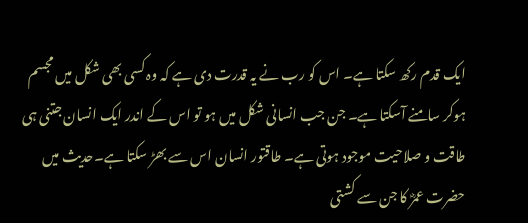ایک قدم رکھ سکتا ہے۔ اس کو رب نے یہ قدرت دی ہے کہ وہ کسی بھی شکل میں مجسم ہوکر سامنے آسکتا ہے۔ جن جب انسانی شکل میں ہو تو اس کے اندر ایک انسان جتنی ہی طاقت و صلاحیت موجود ہوتی ہے۔ طاقتور انسان اس سے بھڑ سکتا ہے۔حدیث میں حضرت عمرؓ کا جن سے کشتی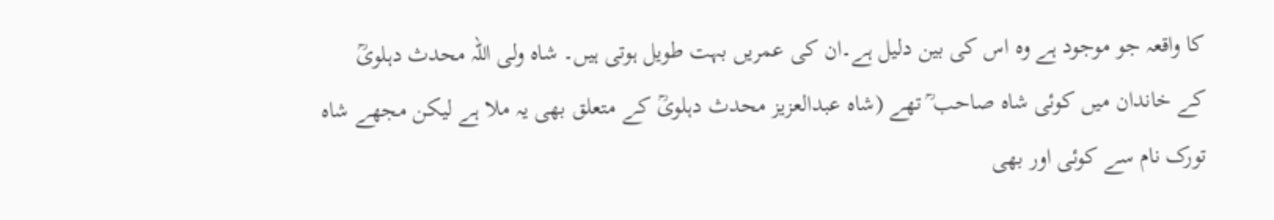کا واقعہ جو موجود ہے وہ اس کی بین دلیل ہے۔ان کی عمریں بہت طویل ہوتی ہیں۔ شاہ ولی اللہ محدث دہلویؒ
کے خاندان میں کوئی شاہ صاحب ؒ تھے (شاہ عبدالعزیز محدث دہلویؒ کے متعلق بھی یہ ملا ہے لیکن مجھے شاہ تورک نام سے کوئی اور بھی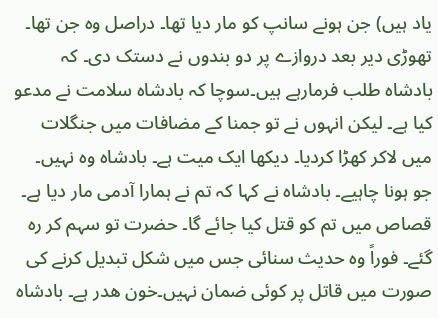یاد ہیں) جن ہونے سانپ کو مار دیا تھا۔ دراصل وہ جن تھا۔ تھوڑی دیر بعد دروازے پر دو بندوں نے دستک دی۔ کہ بادشاہ طلب فرمارہے ہیں۔سوچا کہ بادشاہ سلامت نے مدعو کیا ہے۔ لیکن انہوں نے تو جمنا کے مضافات میں جنگلات میں لاکر کھڑا کردیا۔ دیکھا ایک میت ہے۔ بادشاہ وہ نہیں۔ جو ہونا چاہیے۔ بادشاہ نے کہا کہ تم نے ہمارا آدمی مار دیا ہے۔ قصاص میں تم کو قتل کیا جائے گا۔ حضرت تو سہم کر رہ گئے۔ فوراً وہ حدیث سنائی جس میں شکل تبدیل کرنے کی صورت میں قاتل پر کوئی ضمان نہیں۔خون ھدر ہے۔ بادشاہ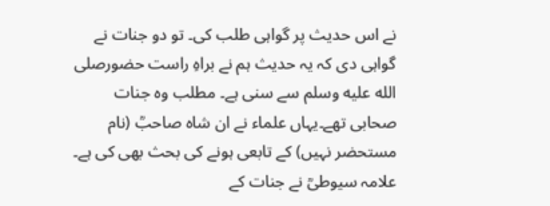نے اس حدیث پر گواہی طلب کی۔ تو دو جنات نے گواہی دی کہ یہ حدیث ہم نے براہِ راست حضورصلى الله عليه وسلم سے سنی ہے۔ مطلب وہ جنات صحابی تھے۔یہاں علماء نے ان شاہ صاحبؒ (نام مستحضر نہیں) کے تابعی ہونے کی بحث بھی کی ہے۔
علامہ سیوطیؒ نے جنات کے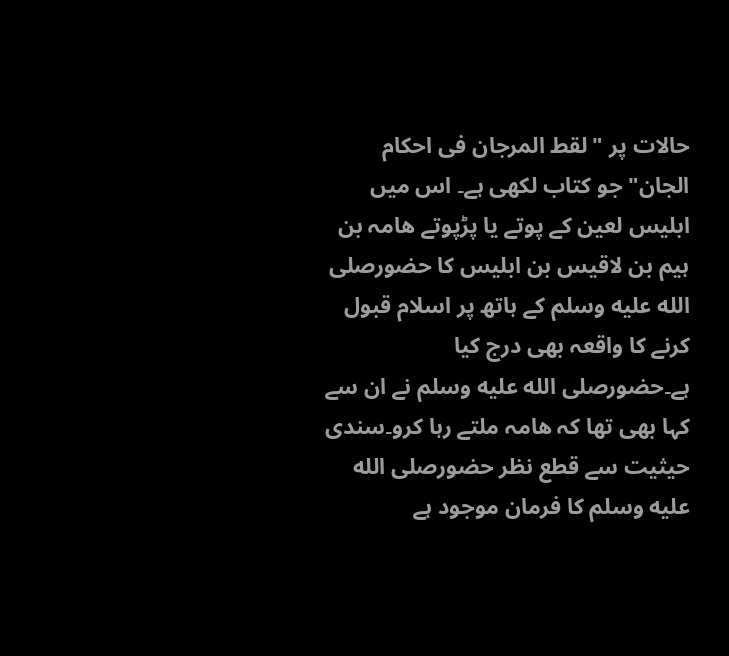حالات پر "لقط المرجان فی احکام الجان" جو کتاب لکھی ہے۔ اس میں ابلیس لعین کے پوتے یا پڑپوتے ھامہ بن ہیم بن لاقیس بن ابلیس کا حضورصلى الله عليه وسلم کے ہاتھ پر اسلام قبول کرنے کا واقعہ بھی درج کیا ہے۔حضورصلى الله عليه وسلم نے ان سے کہا بھی تھا کہ ھامہ ملتے رہا کرو۔سندی حیثیت سے قطع نظر حضورصلى الله عليه وسلم کا فرمان موجود ہے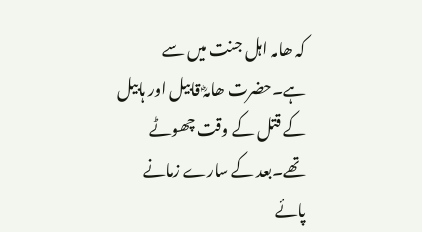کہ ھامہ اہل جنت میں سے ہے۔حضرت ھامہؓ قابیل اور ہابیل کے قتل کے وقت چھوٹے تھے۔بعد کے سارے زمانے پائے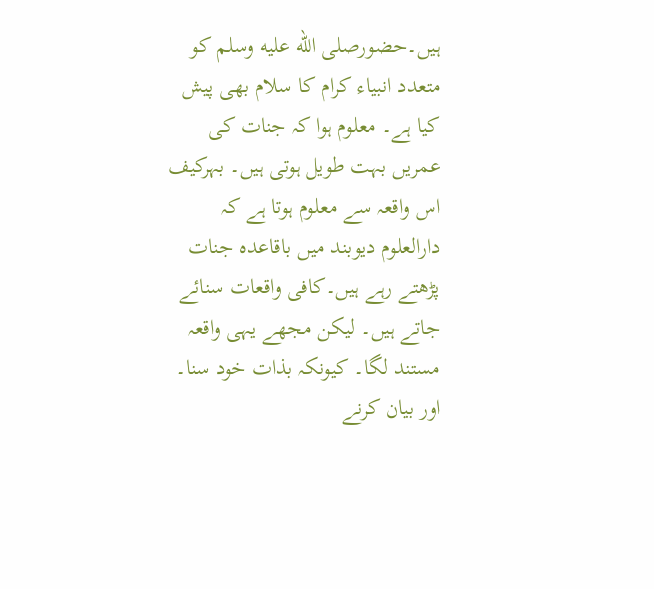ہیں۔حضورصلى الله عليه وسلم کو متعدد انبیاء کرام کا سلام بھی پیش کیا ہے۔ معلوم ہوا کہ جنات کی عمریں بہت طویل ہوتی ہیں۔ بہرکیف اس واقعہ سے معلوم ہوتا ہے کہ دارالعلوم دیوبند میں باقاعدہ جنات پڑھتے رہے ہیں۔کافی واقعات سنائے جاتے ہیں۔ لیکن مجھے یہی واقعہ مستند لگا۔ کیونکہ بذات خود سنا۔ اور بیان کرنے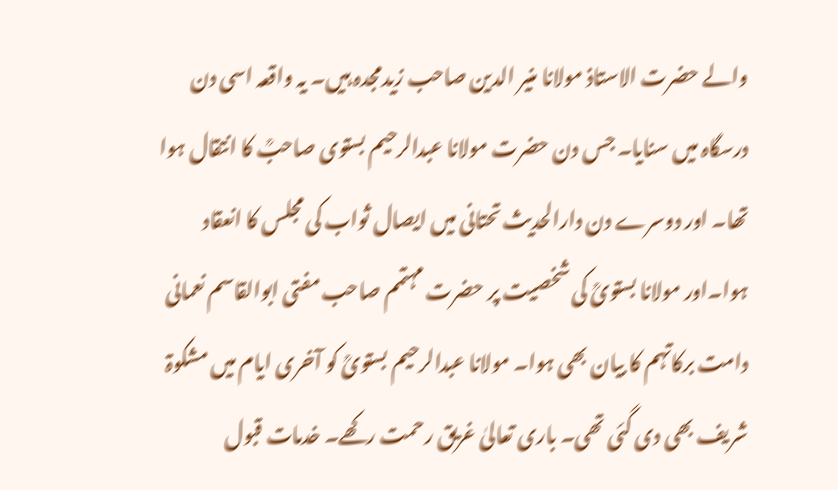والے حضرت الاستاذ مولانا منیر الدین صاحب زیدمجدہ ہیں۔ یہ واقعہ اسی دن درسگاہ میں سنایا۔ جس دن حضرت مولانا عبدالرحیم بستوی صاحبؒ کا انتقال ہوا تھا۔ اور دوسرے دن دارالحدیث تحتانی میں ایصال ثواب کی مجلس کا انعقاد ہوا۔اور مولانا بستویؒ کی شخصیت پر حضرت مہتمم صاحب مفتی ابوالقاسم نعمانی دامت برکاتہم کا بیان بھی ہوا۔ مولانا عبدالرحیم بستویؒ کو آخری ایام میں مشکوۃ شریف بھی دی گئی تھی۔ باری تعالیٰ غریق رحمت رکھے۔ خدمات قبول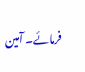فرمائے۔ آمین